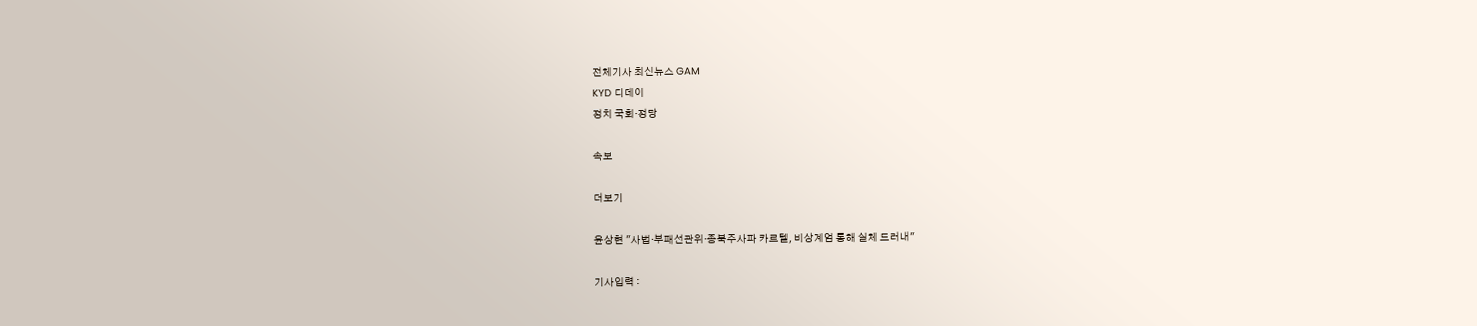전체기사 최신뉴스 GAM
KYD 디데이
정치 국회·정당

속보

더보기

윤상현 "사법·부패선관위·종북주사파 카르텔, 비상계엄 통해 실체 드러내"

기사입력 :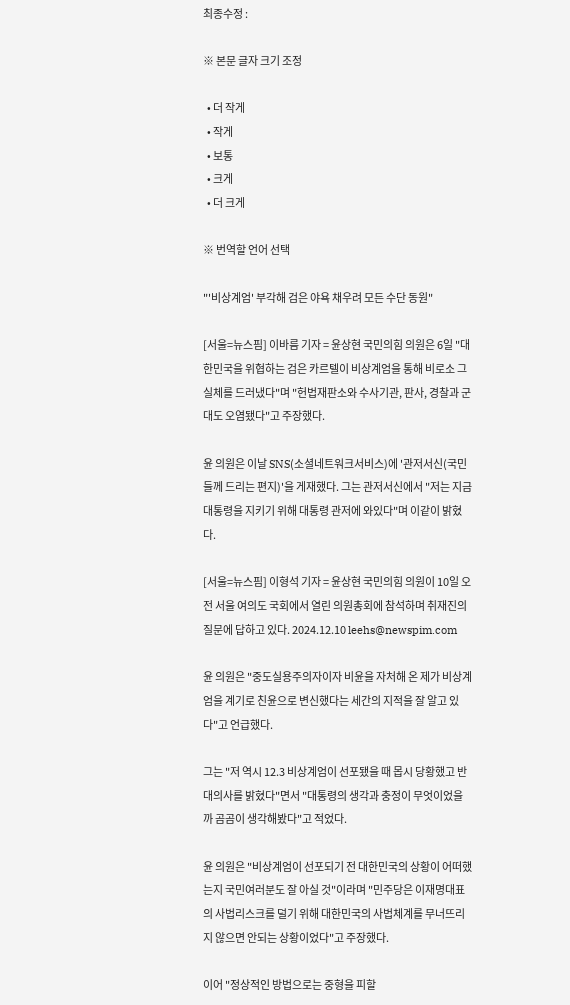최종수정 :

※ 본문 글자 크기 조정

  • 더 작게
  • 작게
  • 보통
  • 크게
  • 더 크게

※ 번역할 언어 선택

"'비상계엄' 부각해 검은 야욕 채우려 모든 수단 동원"

[서울=뉴스핌] 이바름 기자 = 윤상현 국민의힘 의원은 6일 "대한민국을 위협하는 검은 카르텔이 비상계엄을 통해 비로소 그 실체를 드러냈다"며 "헌법재판소와 수사기관, 판사, 경찰과 군대도 오염됐다"고 주장했다.

윤 의원은 이날 SNS(소셜네트워크서비스)에 '관저서신(국민들께 드리는 편지)'을 게재했다. 그는 관저서신에서 "저는 지금 대통령을 지키기 위해 대통령 관저에 와있다"며 이같이 밝혔다.

[서울=뉴스핌] 이형석 기자 = 윤상현 국민의힘 의원이 10일 오전 서울 여의도 국회에서 열린 의원총회에 참석하며 취재진의 질문에 답하고 있다. 2024.12.10 leehs@newspim.com

윤 의원은 "중도실용주의자이자 비윤을 자처해 온 제가 비상계엄을 계기로 친윤으로 변신했다는 세간의 지적을 잘 알고 있다"고 언급했다.

그는 "저 역시 12.3 비상계엄이 선포됐을 때 몹시 당황했고 반대의사를 밝혔다"면서 "대통령의 생각과 충정이 무엇이었을까 곰곰이 생각해봤다"고 적었다.

윤 의원은 "비상계엄이 선포되기 전 대한민국의 상황이 어떠했는지 국민여러분도 잘 아실 것"이라며 "민주당은 이재명대표의 사법리스크를 덜기 위해 대한민국의 사법체계를 무너뜨리지 않으면 안되는 상황이었다"고 주장했다.

이어 "정상적인 방법으로는 중형을 피할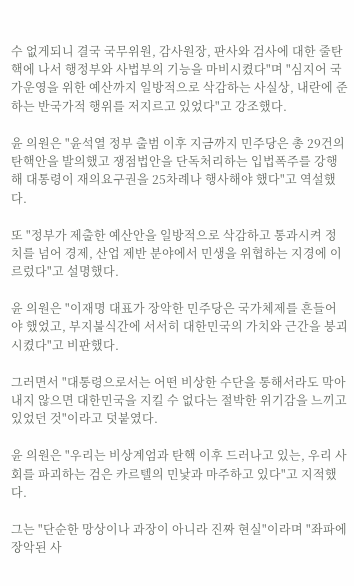수 없게되니 결국 국무위원, 감사원장, 판사와 검사에 대한 줄탄핵에 나서 행정부와 사법부의 기능을 마비시켰다"며 "심지어 국가운영을 위한 예산까지 일방적으로 삭감하는 사실상, 내란에 준하는 반국가적 행위를 저지르고 있었다"고 강조했다.

윤 의원은 "윤석열 정부 출범 이후 지금까지 민주당은 총 29건의 탄핵안을 발의했고 쟁점법안을 단독처리하는 입법폭주를 강행해 대통령이 재의요구권을 25차례나 행사해야 했다"고 역설했다.

또 "정부가 제출한 예산안을 일방적으로 삭감하고 통과시켜 정치를 넘어 경제, 산업 제반 분야에서 민생을 위협하는 지경에 이르렀다"고 설명했다.

윤 의원은 "이재명 대표가 장악한 민주당은 국가체제를 흔들어야 했었고, 부지불식간에 서서히 대한민국의 가치와 근간을 붕괴시켰다"고 비판했다.

그러면서 "대통령으로서는 어떤 비상한 수단을 통해서라도 막아내지 않으면 대한민국을 지킬 수 없다는 절박한 위기감을 느끼고 있었던 것"이라고 덧붙였다.

윤 의원은 "우리는 비상계엄과 탄핵 이후 드러나고 있는, 우리 사회를 파괴하는 검은 카르텔의 민낯과 마주하고 있다"고 지적했다.

그는 "단순한 망상이나 과장이 아니라 진짜 현실"이라며 "좌파에 장악된 사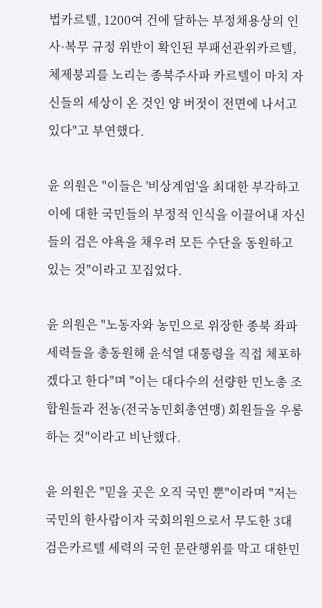법카르텔, 1200여 건에 달하는 부정채용상의 인사·복무 규정 위반이 확인된 부패선관위카르텔, 체제붕괴를 노리는 종북주사파 카르텔이 마치 자신들의 세상이 온 것인 양 버젓이 전면에 나서고 있다"고 부연했다.

윤 의원은 "이들은 '비상계엄'을 최대한 부각하고 이에 대한 국민들의 부정적 인식을 이끌어내 자신들의 검은 야욕을 채우려 모든 수단을 동원하고 있는 것"이라고 꼬집었다.

윤 의원은 "노동자와 농민으로 위장한 종북 좌파 세력들을 총동원해 윤석열 대통령을 직접 체포하겠다고 한다"며 "이는 대다수의 선량한 민노총 조합원들과 전농(전국농민회총연맹) 회원들을 우롱하는 것"이라고 비난했다.

윤 의원은 "믿을 곳은 오직 국민 뿐"이라며 "저는 국민의 한사람이자 국회의원으로서 무도한 3대 검은카르텔 세력의 국헌 문란행위를 막고 대한민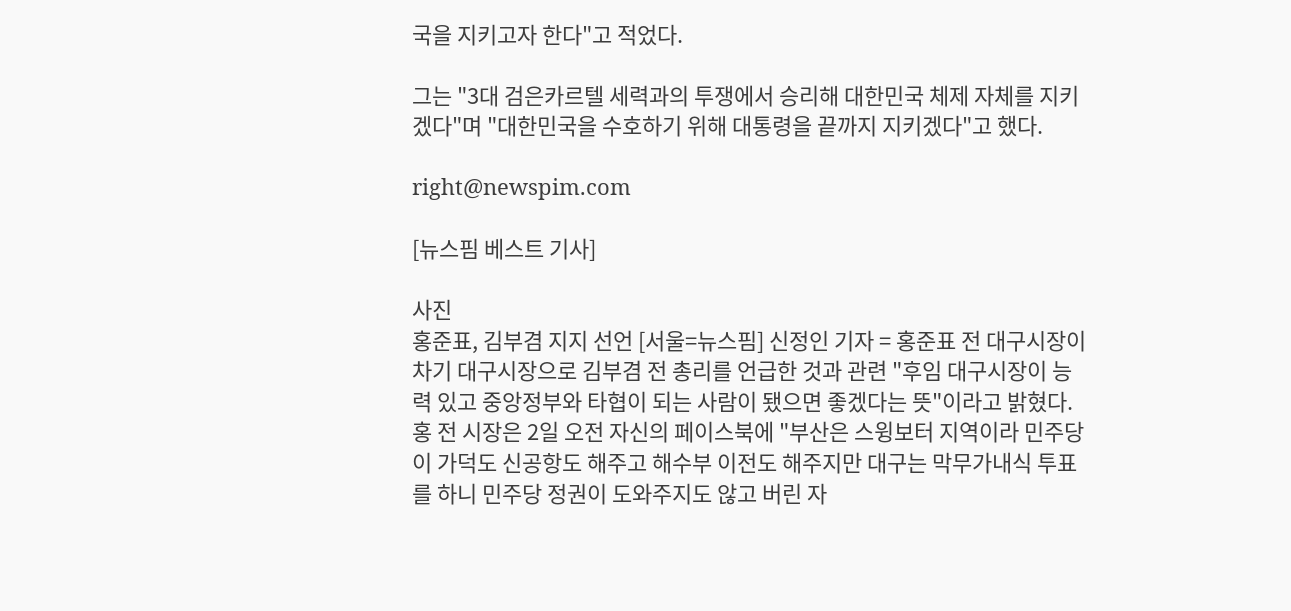국을 지키고자 한다"고 적었다.

그는 "3대 검은카르텔 세력과의 투쟁에서 승리해 대한민국 체제 자체를 지키겠다"며 "대한민국을 수호하기 위해 대통령을 끝까지 지키겠다"고 했다.

right@newspim.com

[뉴스핌 베스트 기사]

사진
홍준표, 김부겸 지지 선언 [서울=뉴스핌] 신정인 기자 = 홍준표 전 대구시장이 차기 대구시장으로 김부겸 전 총리를 언급한 것과 관련 "후임 대구시장이 능력 있고 중앙정부와 타협이 되는 사람이 됐으면 좋겠다는 뜻"이라고 밝혔다. 홍 전 시장은 2일 오전 자신의 페이스북에 "부산은 스윙보터 지역이라 민주당이 가덕도 신공항도 해주고 해수부 이전도 해주지만 대구는 막무가내식 투표를 하니 민주당 정권이 도와주지도 않고 버린 자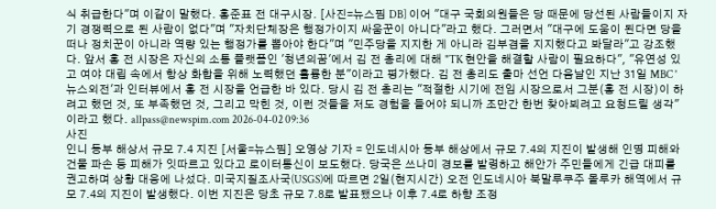식 취급한다"며 이같이 말했다. 홍준표 전 대구시장. [사진=뉴스핌 DB] 이어 "대구 국회의원들은 당 때문에 당선된 사람들이지 자기 경쟁력으로 된 사람이 없다"며 "자치단체장은 행정가이지 싸움꾼이 아니다"라고 했다. 그러면서 "대구에 도움이 된다면 당을 떠나 정치꾼이 아니라 역량 있는 행정가를 뽑아야 한다"며 "민주당을 지지한 게 아니라 김부겸을 지지했다고 봐달라"고 강조했다. 앞서 홍 전 시장은 자신의 소통 플랫폼인 '청년의꿈'에서 김 전 총리에 대해 "TK 현안을 해결할 사람이 필요하다", "유연성 있고 여야 대립 속에서 항상 화합을 위해 노력했던 훌륭한 분"이라고 평가했다. 김 전 총리도 출마 선언 다음날인 지난 31일 MBC '뉴스외전'과 인터뷰에서 홍 전 시장을 언급한 바 있다. 당시 김 전 총리는 "적절한 시기에 전임 시장으로서 그분(홍 전 시장)이 하려고 했던 것, 또 부족했던 것, 그리고 막힌 것, 이런 것들을 저도 경험을 들어야 되니까 조만간 한번 찾아뵈려고 요청드릴 생각"이라고 했다. allpass@newspim.com 2026-04-02 09:36
사진
인니 동부 해상서 규모 7.4 지진 [서울=뉴스핌] 오영상 기자 = 인도네시아 동부 해상에서 규모 7.4의 지진이 발생해 인명 피해와 건물 파손 등 피해가 잇따르고 있다고 로이터통신이 보도했다. 당국은 쓰나미 경보를 발령하고 해안가 주민들에게 긴급 대피를 권고하며 상황 대응에 나섰다. 미국지질조사국(USGS)에 따르면 2일(현지시간) 오전 인도네시아 북말루쿠주 몰루카 해역에서 규모 7.4의 지진이 발생했다. 이번 지진은 당초 규모 7.8로 발표됐으나 이후 7.4로 하향 조정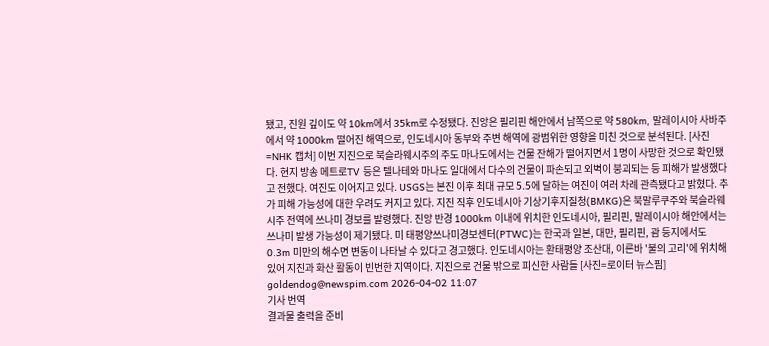됐고, 진원 깊이도 약 10km에서 35km로 수정됐다. 진앙은 필리핀 해안에서 남쪽으로 약 580km, 말레이시아 사바주에서 약 1000km 떨어진 해역으로, 인도네시아 동부와 주변 해역에 광범위한 영향을 미친 것으로 분석된다. [사진=NHK 캡처] 이번 지진으로 북슬라웨시주의 주도 마나도에서는 건물 잔해가 떨어지면서 1명이 사망한 것으로 확인됐다. 현지 방송 메트로TV 등은 텔나테와 마나도 일대에서 다수의 건물이 파손되고 외벽이 붕괴되는 등 피해가 발생했다고 전했다. 여진도 이어지고 있다. USGS는 본진 이후 최대 규모 5.5에 달하는 여진이 여러 차례 관측됐다고 밝혔다. 추가 피해 가능성에 대한 우려도 커지고 있다. 지진 직후 인도네시아 기상기후지질청(BMKG)은 북말루쿠주와 북슬라웨시주 전역에 쓰나미 경보를 발령했다. 진앙 반경 1000km 이내에 위치한 인도네시아, 필리핀, 말레이시아 해안에서는 쓰나미 발생 가능성이 제기됐다. 미 태평양쓰나미경보센터(PTWC)는 한국과 일본, 대만, 필리핀, 괌 등지에서도 0.3m 미만의 해수면 변동이 나타날 수 있다고 경고했다. 인도네시아는 환태평양 조산대, 이른바 '불의 고리'에 위치해 있어 지진과 화산 활동이 빈번한 지역이다. 지진으로 건물 밖으로 피신한 사람들 [사진=로이터 뉴스핌] goldendog@newspim.com 2026-04-02 11:07
기사 번역
결과물 출력을 준비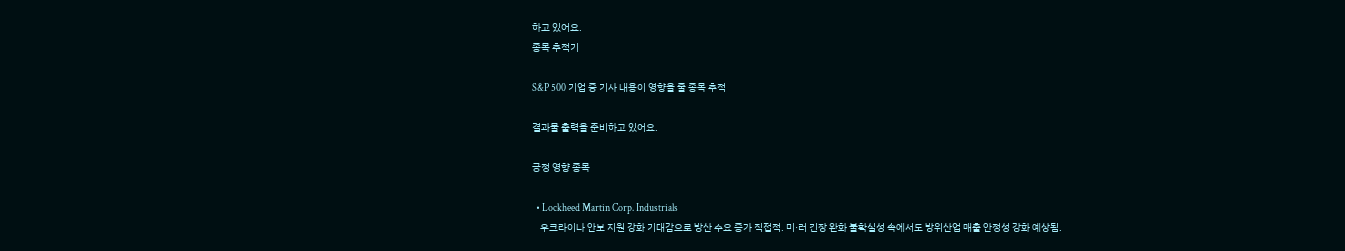하고 있어요.
종목 추적기

S&P 500 기업 중 기사 내용이 영향을 줄 종목 추적

결과물 출력을 준비하고 있어요.

긍정 영향 종목

  • Lockheed Martin Corp. Industrials
    우크라이나 안보 지원 강화 기대감으로 방산 수요 증가 직접적. 미·러 긴장 완화 불확실성 속에서도 방위산업 매출 안정성 강화 예상됨.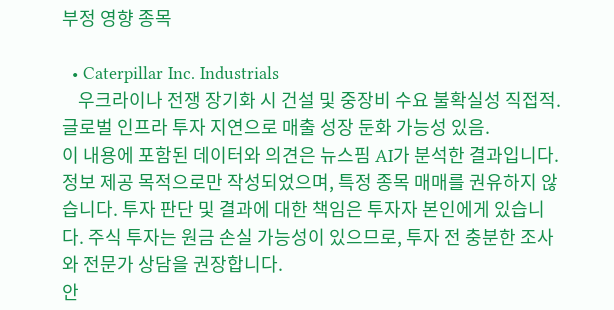부정 영향 종목

  • Caterpillar Inc. Industrials
    우크라이나 전쟁 장기화 시 건설 및 중장비 수요 불확실성 직접적. 글로벌 인프라 투자 지연으로 매출 성장 둔화 가능성 있음.
이 내용에 포함된 데이터와 의견은 뉴스핌 AI가 분석한 결과입니다. 정보 제공 목적으로만 작성되었으며, 특정 종목 매매를 권유하지 않습니다. 투자 판단 및 결과에 대한 책임은 투자자 본인에게 있습니다. 주식 투자는 원금 손실 가능성이 있으므로, 투자 전 충분한 조사와 전문가 상담을 권장합니다.
안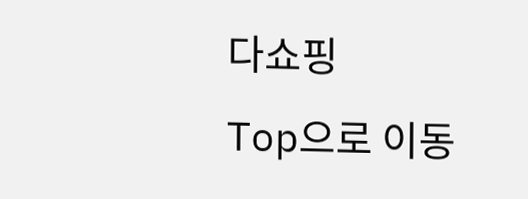다쇼핑
Top으로 이동